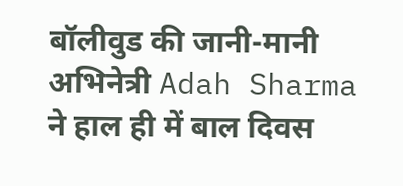बॉलीवुड की जानी-मानी अभिनेत्री Adah Sharma ने हाल ही में बाल दिवस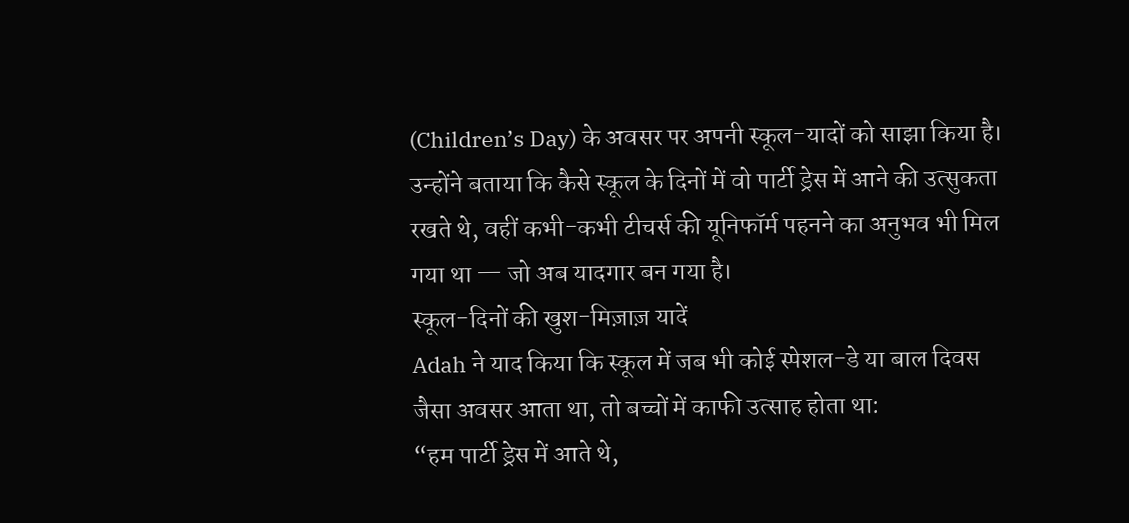(Children’s Day) के अवसर पर अपनी स्कूल-यादों को साझा किया है। उन्होंने बताया कि कैसे स्कूल के दिनों में वो पार्टी ड्रेस में आने की उत्सुकता रखते थे, वहीं कभी-कभी टीचर्स की यूनिफॉर्म पहनने का अनुभव भी मिल गया था — जो अब यादगार बन गया है।
स्कूल-दिनों की खुश-मिज़ाज़ यादें
Adah ने याद किया कि स्कूल में जब भी कोई स्पेशल-डे या बाल दिवस जैसा अवसर आता था, तो बच्चों में काफी उत्साह होता था:
“हम पार्टी ड्रेस में आते थे,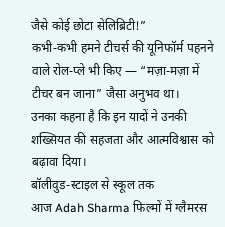जैसे कोई छोटा सेलिब्रिटी!”
कभी-कभी हमने टीचर्स की यूनिफॉर्म पहनने वाले रोल-प्ले भी किए — “मज़ा-मज़ा में टीचर बन जाना” जैसा अनुभव था।
उनका कहना है कि इन यादों ने उनकी शख्सियत की सहजता और आत्मविश्वास को बढ़ावा दिया।
बॉलीवुड-स्टाइल से स्कूल तक
आज Adah Sharma फिल्मों में ग्लैमरस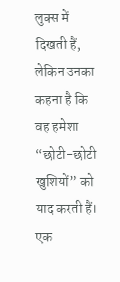लुक्स में दिखती हैं, लेकिन उनका कहना है कि वह हमेशा “छोटी-छोटी खुशियों” को याद करती हैं। एक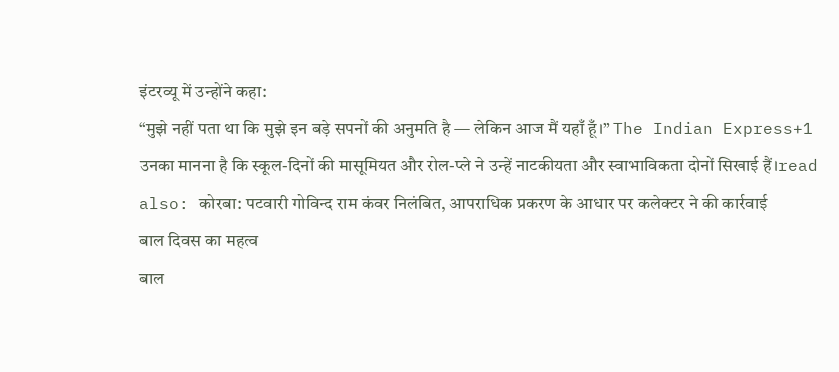इंटरव्यू में उन्होंने कहा:
“मुझे नहीं पता था कि मुझे इन बड़े सपनों की अनुमति है — लेकिन आज मैं यहाँ हूँ।” The Indian Express+1
उनका मानना है कि स्कूल-दिनों की मासूमियत और रोल-प्ले ने उन्हें नाटकीयता और स्वाभाविकता दोनों सिखाई हैं।read also: कोरबा: पटवारी गोविन्द राम कंवर निलंबित, आपराधिक प्रकरण के आधार पर कलेक्टर ने की कार्रवाई
बाल दिवस का महत्व
बाल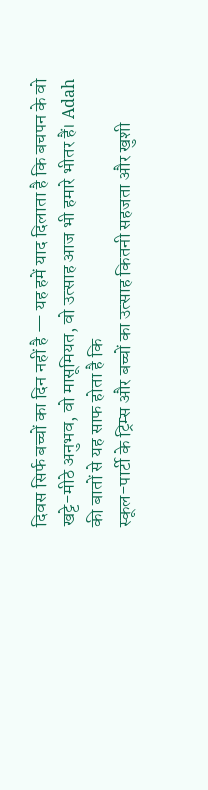दिवस सिर्फ बच्चों का दिन नहीं है — यह हमें याद दिलाता है कि बचपन के वो खट्टे-मीठे अनुभव, वो मासूमियत, वो उत्साह आज भी हमारे भीतर हैं। Adah की बातों से यह साफ होता है कि
स्कूल-पार्टी के ट्रिम्स और बच्चों का उत्साह कितनी सहजता और खुशी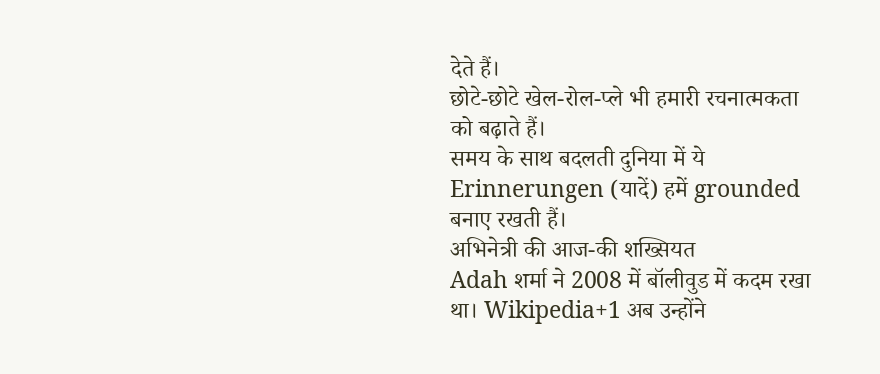देते हैं।
छोटे-छोटे खेल-रोल-प्ले भी हमारी रचनात्मकता को बढ़ाते हैं।
समय के साथ बदलती दुनिया में ये Erinnerungen (यादें) हमें grounded बनाए रखती हैं।
अभिनेत्री की आज-की शख्सियत
Adah शर्मा ने 2008 में बॉलीवुड में कदम रखा था। Wikipedia+1 अब उन्होंने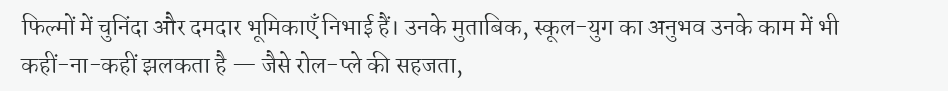फिल्मों में चुनिंदा और दमदार भूमिकाएँ निभाई हैं। उनके मुताबिक, स्कूल-युग का अनुभव उनके काम में भी कहीं-ना-कहीं झलकता है — जैसे रोल-प्ले की सहजता,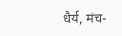धैर्य, मंच-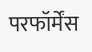परफॉर्मेंस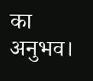का अनुभव।